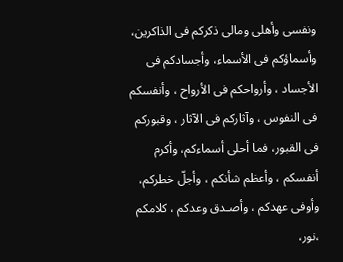ونفسی وأهلی ومالی ذکرکم فی الذاکرین، وأسماؤکم فی الأسماء، وأجسادکم فی الأجساد ، وأرواحکم فی الأرواح ، وأنفسکم فی النفوس ، وآثارکم فی الآثار ، وقبورکم فی القبور، فما أحلى أسماءکم، وأکرم أنفسکم ، وأعظم شأنکم ، وأجلّ خطرکم، وأوفى عهدکم ، وأصـدق وعدکم ، کلامکم ،نور،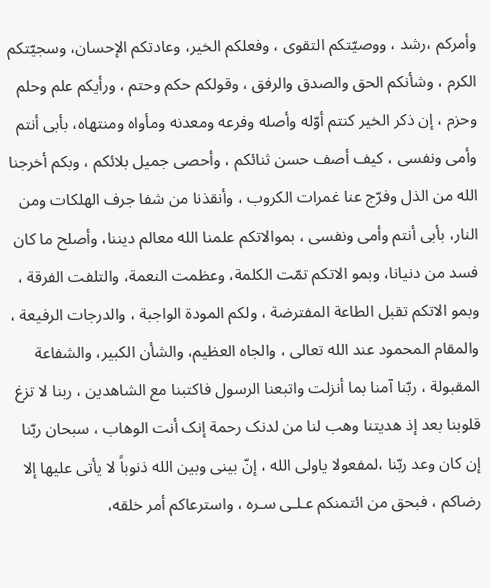وأمرکم ،رشد ، ووصیّتکم التقوى ، وفعلکم الخیر، وعادتکم الإحسان، وسجیّتکم الکرم ، وشأنکم الحق والصدق والرفق ، وقولکم حکم وحتم ، ورأیکم علم وحلم وحزم ، إن ذکر الخیر کنتم أوّله وأصله وفرعه ومعدنه ومأواه ومنتهاه، بأبی أنتم وأمی ونفسی ، کیف أصف حسن ثنائکم ، وأحصی جمیل بلائکم ، وبکم أخرجنا الله من الذل وفرّج عنا غمرات الکروب ، وأنقذنا من شفا جرف الهلکات ومن النار، بأبی أنتم وأمی ونفسی ، بموالاتکم علمنا الله معالم دیننا، وأصلح ما کان فسد من دنیانا، وبمو الاتکم تمّت الکلمة، وعظمت النعمة، والتلفت الفرقة ، وبمو الاتکم تقبل الطاعة المفترضة ، ولکم المودة الواجبة ، والدرجات الرفیعة ، والمقام المحمود عند الله تعالى ، والجاه العظیم، والشأن الکبیر، والشفاعة المقبولة ، ربّنا آمنا بما أنزلت واتبعنا الرسول فاکتبنا مع الشاهدین ، ربنا لا تزغ قلوبنا بعد إذ هدیتنا وهب لنا من لدنک رحمة إنک أنت الوهاب ، سبحان ربّنا إن کان وعد ربّنا ،لمفعولا یاولی الله ، إنّ بینی وبین الله ذنوباً لا یأتی علیها إلا رضاکم ، فبحق من ائتمنکم عـلـى سـره ، واسترعاکم أمر خلقه،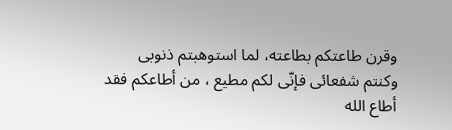وقرن طاعتکم بطاعته، لما استوهبتم ذنوبی وکنتم شفعائی فإنّی لکم مطیع ، من أطاعکم فقد أطاع الله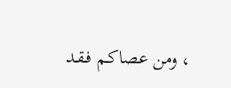، ومن عصاکـم فـقـد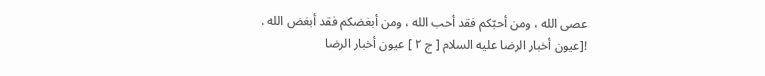عصى الله ، ومن أحبّکم فقد أحب الله ، ومن أبغضکم فقد أبغض الله .
![عيون أخبار الرضا عليه السلام [ ج ٢ ] عيون أخبار الرضا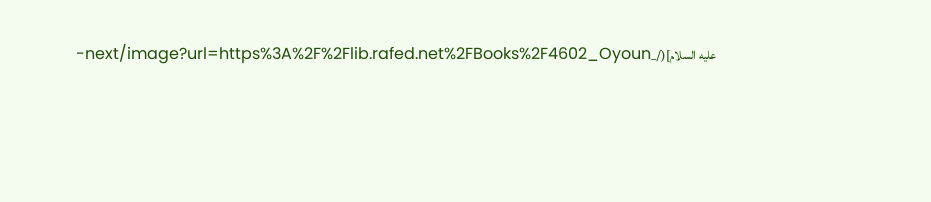عليه السلام](/_next/image?url=https%3A%2F%2Flib.rafed.net%2FBooks%2F4602_Oyoun-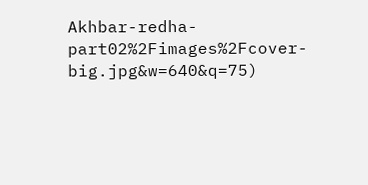Akhbar-redha-part02%2Fimages%2Fcover-big.jpg&w=640&q=75)